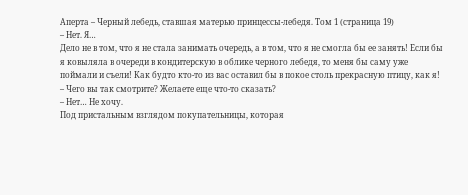Аперта – Черный лебедь, ставшая матерью принцессы-лебедя. Том 1 (страница 19)
– Нет. Я…
Дело не в том, что я не стала занимать очередь, а в том, что я не смогла бы ее занять! Если бы я ковыляла в очереди в кондитерскую в облике черного лебедя, то меня бы саму уже поймали и съели! Как будто кто-то из вас оставил бы в покое столь прекрасную птицу, как я!
– Чего вы так смотрите? Желаете еще что-то сказать?
– Нет… Не хочу.
Под пристальным взглядом покупательницы, которая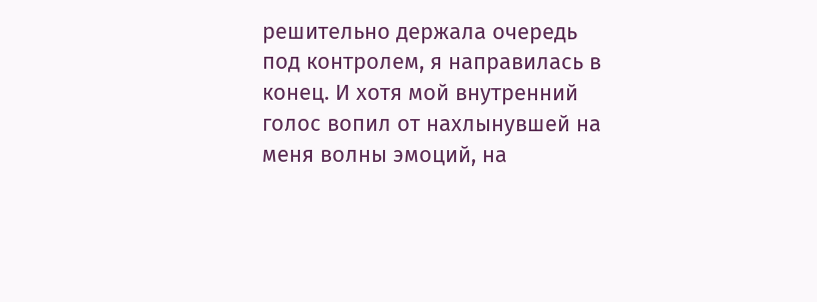решительно держала очередь под контролем, я направилась в конец. И хотя мой внутренний голос вопил от нахлынувшей на меня волны эмоций, на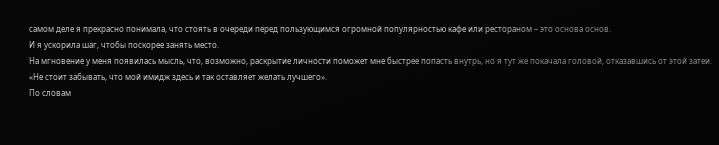самом деле я прекрасно понимала, что стоять в очереди перед пользующимся огромной популярностью кафе или рестораном – это основа основ.
И я ускорила шаг, чтобы поскорее занять место.
На мгновение у меня появилась мысль, что, возможно, раскрытие личности поможет мне быстрее попасть внутрь, но я тут же покачала головой, отказавшись от этой затеи.
«Не стоит забывать, что мой имидж здесь и так оставляет желать лучшего».
По словам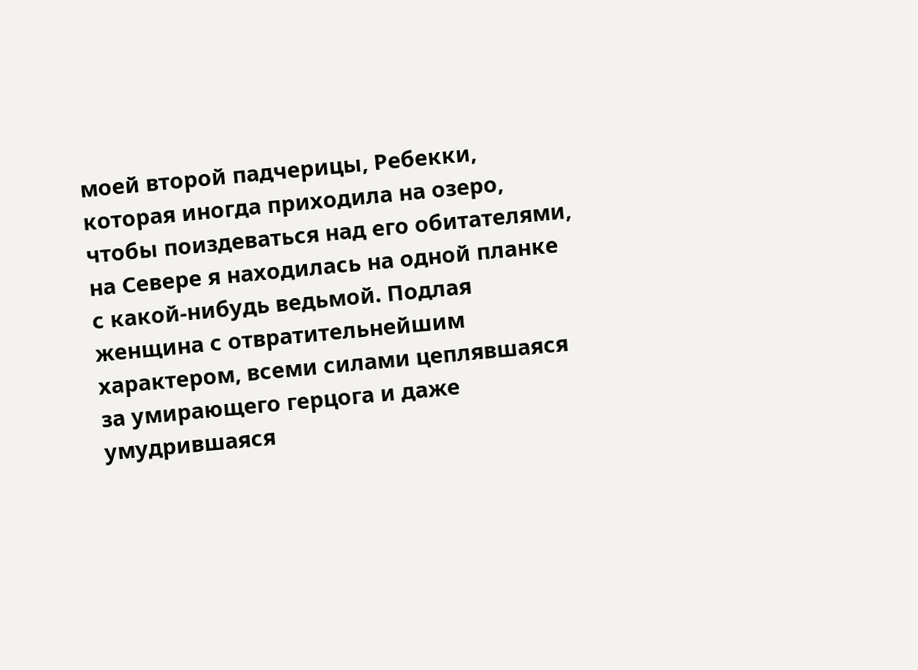моей второй падчерицы, Ребекки, которая иногда приходила на озеро, чтобы поиздеваться над его обитателями, на Севере я находилась на одной планке с какой-нибудь ведьмой. Подлая женщина с отвратительнейшим характером, всеми силами цеплявшаяся за умирающего герцога и даже умудрившаяся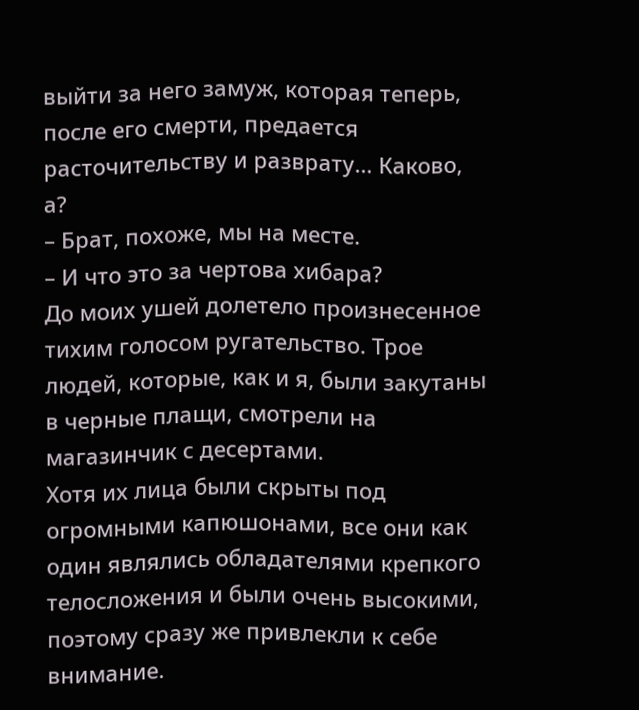выйти за него замуж, которая теперь, после его смерти, предается расточительству и разврату… Каково, а?
– Брат, похоже, мы на месте.
– И что это за чертова хибара?
До моих ушей долетело произнесенное тихим голосом ругательство. Трое людей, которые, как и я, были закутаны в черные плащи, смотрели на магазинчик с десертами.
Хотя их лица были скрыты под огромными капюшонами, все они как один являлись обладателями крепкого телосложения и были очень высокими, поэтому сразу же привлекли к себе внимание.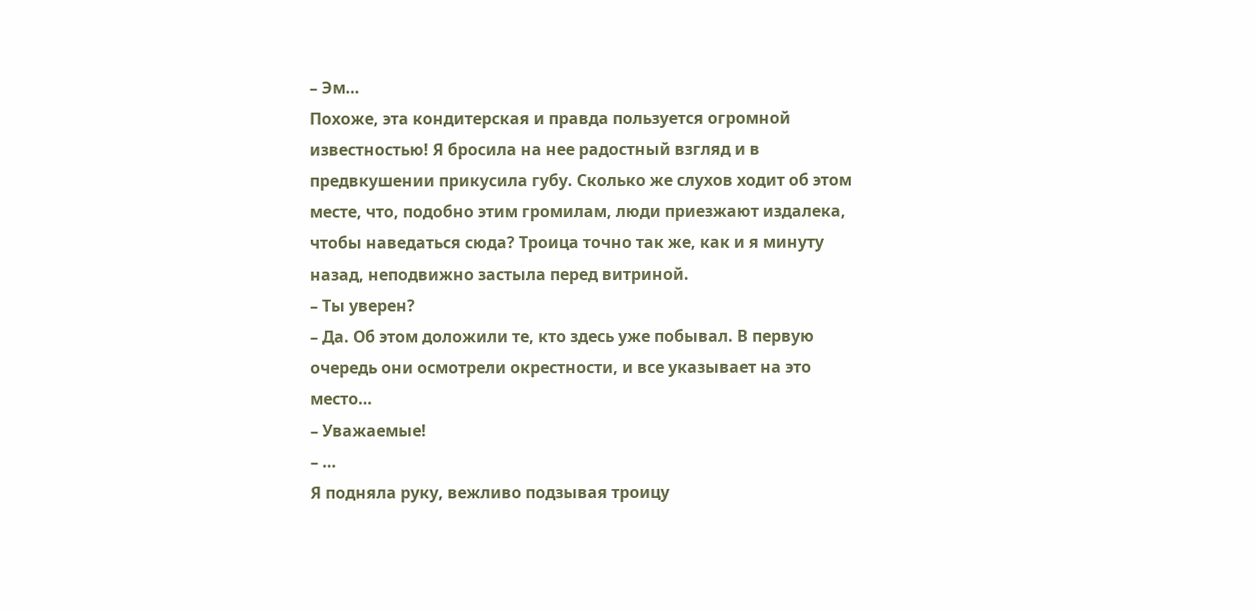– Эм…
Похоже, эта кондитерская и правда пользуется огромной известностью! Я бросила на нее радостный взгляд и в предвкушении прикусила губу. Сколько же слухов ходит об этом месте, что, подобно этим громилам, люди приезжают издалека, чтобы наведаться сюда? Троица точно так же, как и я минуту назад, неподвижно застыла перед витриной.
– Ты уверен?
– Да. Об этом доложили те, кто здесь уже побывал. В первую очередь они осмотрели окрестности, и все указывает на это место…
– Уважаемые!
– …
Я подняла руку, вежливо подзывая троицу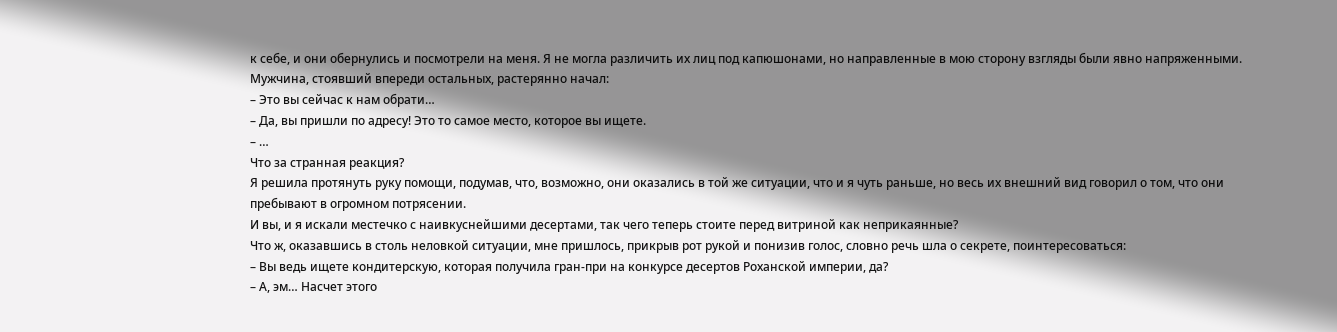к себе, и они обернулись и посмотрели на меня. Я не могла различить их лиц под капюшонами, но направленные в мою сторону взгляды были явно напряженными. Мужчина, стоявший впереди остальных, растерянно начал:
– Это вы сейчас к нам обрати…
– Да, вы пришли по адресу! Это то самое место, которое вы ищете.
– …
Что за странная реакция?
Я решила протянуть руку помощи, подумав, что, возможно, они оказались в той же ситуации, что и я чуть раньше, но весь их внешний вид говорил о том, что они пребывают в огромном потрясении.
И вы, и я искали местечко с наивкуснейшими десертами, так чего теперь стоите перед витриной как неприкаянные?
Что ж, оказавшись в столь неловкой ситуации, мне пришлось, прикрыв рот рукой и понизив голос, словно речь шла о секрете, поинтересоваться:
– Вы ведь ищете кондитерскую, которая получила гран-при на конкурсе десертов Роханской империи, да?
– А, эм… Насчет этого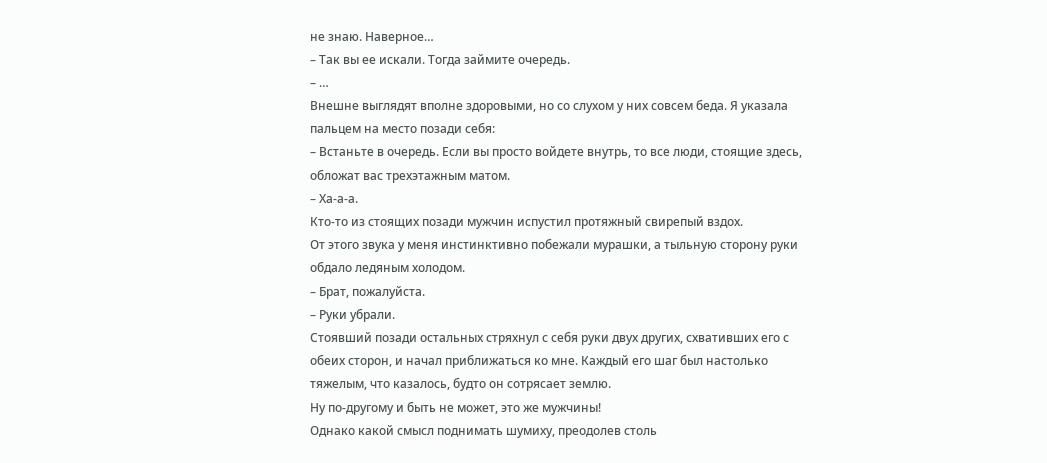не знаю. Наверное…
– Так вы ее искали. Тогда займите очередь.
– …
Внешне выглядят вполне здоровыми, но со слухом у них совсем беда. Я указала пальцем на место позади себя:
– Встаньте в очередь. Если вы просто войдете внутрь, то все люди, стоящие здесь, обложат вас трехэтажным матом.
– Ха-а-а.
Кто-то из стоящих позади мужчин испустил протяжный свирепый вздох.
От этого звука у меня инстинктивно побежали мурашки, а тыльную сторону руки обдало ледяным холодом.
– Брат, пожалуйста.
– Руки убрали.
Стоявший позади остальных стряхнул с себя руки двух других, схвативших его с обеих сторон, и начал приближаться ко мне. Каждый его шаг был настолько тяжелым, что казалось, будто он сотрясает землю.
Ну по-другому и быть не может, это же мужчины!
Однако какой смысл поднимать шумиху, преодолев столь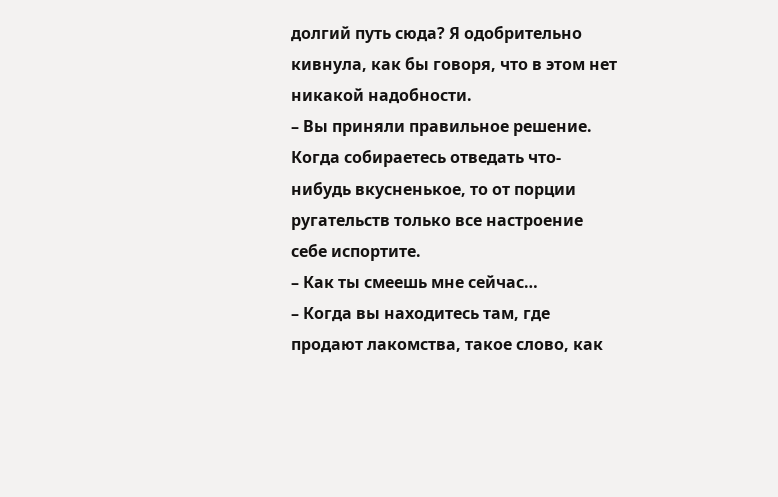долгий путь сюда? Я одобрительно кивнула, как бы говоря, что в этом нет никакой надобности.
– Вы приняли правильное решение. Когда собираетесь отведать что-нибудь вкусненькое, то от порции ругательств только все настроение себе испортите.
– Как ты смеешь мне сейчас…
– Когда вы находитесь там, где продают лакомства, такое слово, как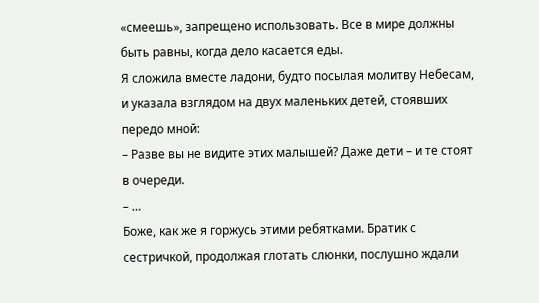«смеешь», запрещено использовать. Все в мире должны быть равны, когда дело касается еды.
Я сложила вместе ладони, будто посылая молитву Небесам, и указала взглядом на двух маленьких детей, стоявших передо мной:
– Разве вы не видите этих малышей? Даже дети – и те стоят в очереди.
– …
Боже, как же я горжусь этими ребятками. Братик с сестричкой, продолжая глотать слюнки, послушно ждали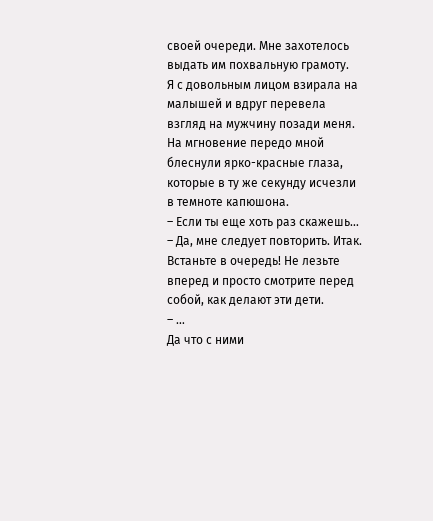своей очереди. Мне захотелось выдать им похвальную грамоту.
Я с довольным лицом взирала на малышей и вдруг перевела взгляд на мужчину позади меня. На мгновение передо мной блеснули ярко-красные глаза, которые в ту же секунду исчезли в темноте капюшона.
– Если ты еще хоть раз скажешь…
– Да, мне следует повторить. Итак. Встаньте в очередь! Не лезьте вперед и просто смотрите перед собой, как делают эти дети.
– …
Да что с ними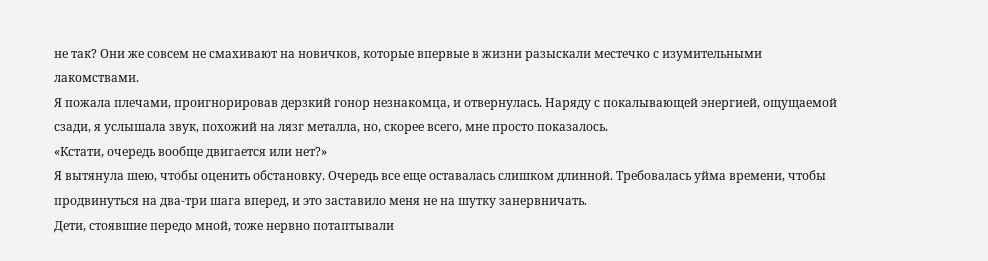не так? Они же совсем не смахивают на новичков, которые впервые в жизни разыскали местечко с изумительными лакомствами.
Я пожала плечами, проигнорировав дерзкий гонор незнакомца, и отвернулась. Наряду с покалывающей энергией, ощущаемой сзади, я услышала звук, похожий на лязг металла, но, скорее всего, мне просто показалось.
«Кстати, очередь вообще двигается или нет?»
Я вытянула шею, чтобы оценить обстановку. Очередь все еще оставалась слишком длинной. Требовалась уйма времени, чтобы продвинуться на два-три шага вперед, и это заставило меня не на шутку занервничать.
Дети, стоявшие передо мной, тоже нервно потаптывали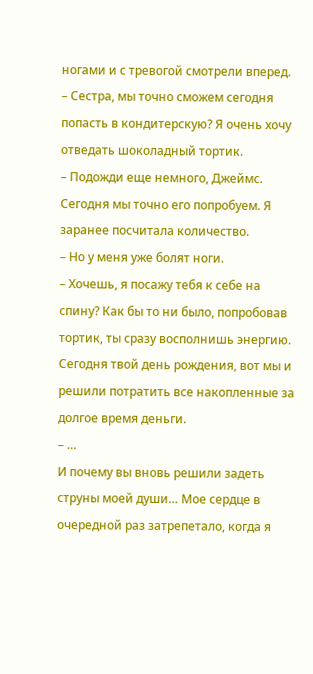ногами и с тревогой смотрели вперед.
– Сестра, мы точно сможем сегодня попасть в кондитерскую? Я очень хочу отведать шоколадный тортик.
– Подожди еще немного, Джеймс. Сегодня мы точно его попробуем. Я заранее посчитала количество.
– Но у меня уже болят ноги.
– Хочешь, я посажу тебя к себе на спину? Как бы то ни было, попробовав тортик, ты сразу восполнишь энергию. Сегодня твой день рождения, вот мы и решили потратить все накопленные за долгое время деньги.
– …
И почему вы вновь решили задеть струны моей души… Мое сердце в очередной раз затрепетало, когда я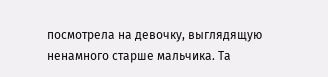посмотрела на девочку, выглядящую ненамного старше мальчика. Та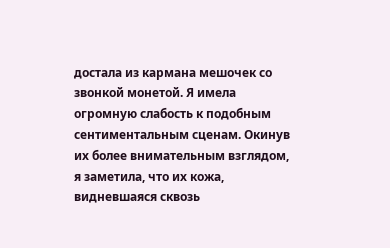достала из кармана мешочек со звонкой монетой. Я имела огромную слабость к подобным сентиментальным сценам. Окинув их более внимательным взглядом, я заметила, что их кожа, видневшаяся сквозь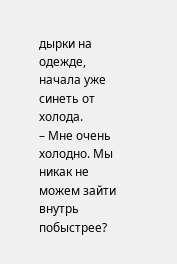дырки на одежде, начала уже синеть от холода.
– Мне очень холодно. Мы никак не можем зайти внутрь побыстрее?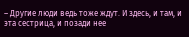– Другие люди ведь тоже ждут. И здесь, и там, и эта сестрица, и позади нее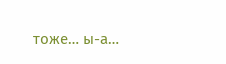тоже… ы-а…